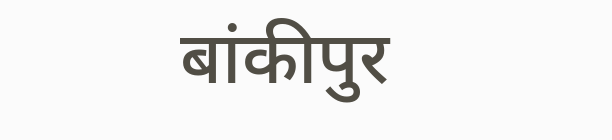बांकीपुर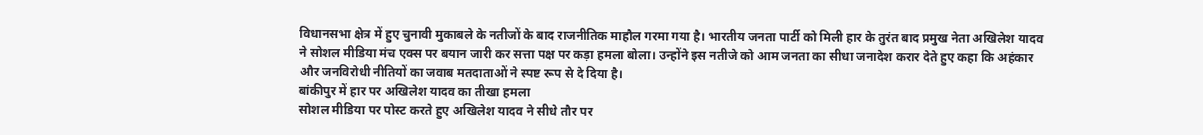विधानसभा क्षेत्र में हुए चुनावी मुकाबले के नतीजों के बाद राजनीतिक माहौल गरमा गया है। भारतीय जनता पार्टी को मिली हार के तुरंत बाद प्रमुख नेता अखिलेश यादव ने सोशल मीडिया मंच एक्स पर बयान जारी कर सत्ता पक्ष पर कड़ा हमला बोला। उन्होंने इस नतीजे को आम जनता का सीधा जनादेश करार देते हुए कहा कि अहंकार और जनविरोधी नीतियों का जवाब मतदाताओं ने स्पष्ट रूप से दे दिया है।
बांकीपुर में हार पर अखिलेश यादव का तीखा हमला
सोशल मीडिया पर पोस्ट करते हुए अखिलेश यादव ने सीधे तौर पर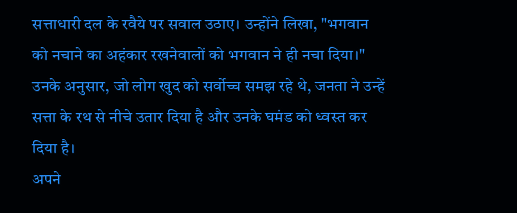सत्ताधारी दल के रवैये पर सवाल उठाए। उन्होंने लिखा, "भगवान को नचाने का अहंकार रखनेवालों को भगवान ने ही नचा दिया।" उनके अनुसार, जो लोग खुद को सर्वोच्च समझ रहे थे, जनता ने उन्हें सत्ता के रथ से नीचे उतार दिया है और उनके घमंड को ध्वस्त कर दिया है।
अपने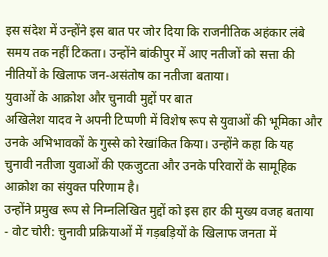इस संदेश में उन्होंने इस बात पर जोर दिया कि राजनीतिक अहंकार लंबे समय तक नहीं टिकता। उन्होंने बांकीपुर में आए नतीजों को सत्ता की नीतियों के खिलाफ जन-असंतोष का नतीजा बताया।
युवाओं के आक्रोश और चुनावी मुद्दों पर बात
अखिलेश यादव ने अपनी टिप्पणी में विशेष रूप से युवाओं की भूमिका और उनके अभिभावकों के गुस्से को रेखांकित किया। उन्होंने कहा कि यह चुनावी नतीजा युवाओं की एकजुटता और उनके परिवारों के सामूहिक आक्रोश का संयुक्त परिणाम है।
उन्होंने प्रमुख रूप से निम्नलिखित मुद्दों को इस हार की मुख्य वजह बताया
- वोट चोरी: चुनावी प्रक्रियाओं में गड़बड़ियों के खिलाफ जनता में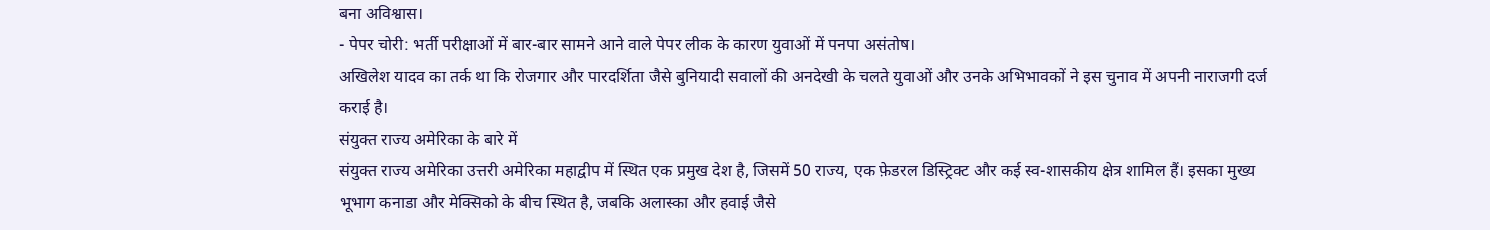बना अविश्वास।
- पेपर चोरी: भर्ती परीक्षाओं में बार-बार सामने आने वाले पेपर लीक के कारण युवाओं में पनपा असंतोष।
अखिलेश यादव का तर्क था कि रोजगार और पारदर्शिता जैसे बुनियादी सवालों की अनदेखी के चलते युवाओं और उनके अभिभावकों ने इस चुनाव में अपनी नाराजगी दर्ज कराई है।
संयुक्त राज्य अमेरिका के बारे में
संयुक्त राज्य अमेरिका उत्तरी अमेरिका महाद्वीप में स्थित एक प्रमुख देश है, जिसमें 50 राज्य, एक फ़ेडरल डिस्ट्रिक्ट और कई स्व-शासकीय क्षेत्र शामिल हैं। इसका मुख्य भूभाग कनाडा और मेक्सिको के बीच स्थित है, जबकि अलास्का और हवाई जैसे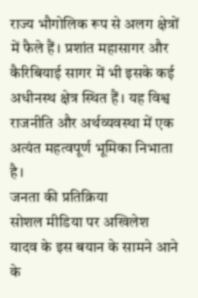राज्य भौगोलिक रूप से अलग क्षेत्रों में फैले हैं। प्रशांत महासागर और कैरिबियाई सागर में भी इसके कई अधीनस्थ क्षेत्र स्थित हैं। यह विश्व राजनीति और अर्थव्यवस्था में एक अत्यंत महत्वपूर्ण भूमिका निभाता है।
जनता की प्रतिक्रिया
सोशल मीडिया पर अखिलेश यादव के इस बयान के सामने आने के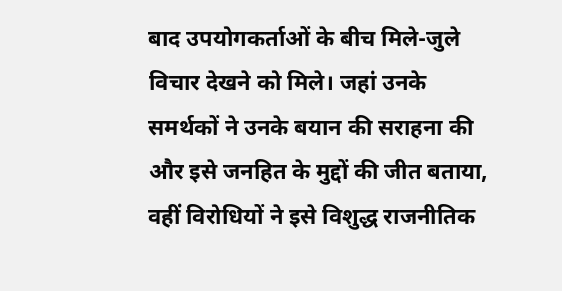बाद उपयोगकर्ताओं के बीच मिले-जुले विचार देखने को मिले। जहां उनके समर्थकों ने उनके बयान की सराहना की और इसे जनहित के मुद्दों की जीत बताया, वहीं विरोधियों ने इसे विशुद्ध राजनीतिक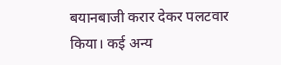बयानबाजी करार देकर पलटवार किया। कई अन्य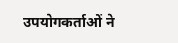उपयोगकर्ताओं ने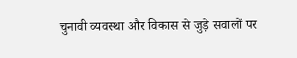चुनावी व्यवस्था और विकास से जुड़े सवालों पर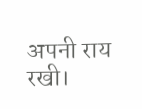अपनी राय रखी।